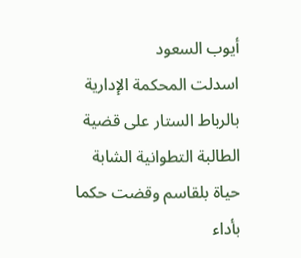أيوب السعود
اسدلت المحكمة الإدارية بالرباط الستار على قضية الطالبة التطوانية الشابة حياة بلقاسم وقضت حكما بأداء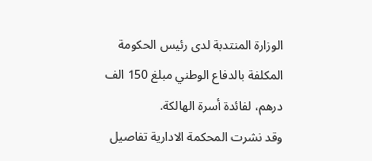الوزارة المنتدبة لدى رئيس الحكومة المكلفة بالدفاع الوطني مبلغ 150 الف درهم، لفائدة أسرة الهالكة.
وقد نشرت المحكمة الادارية تفاصيل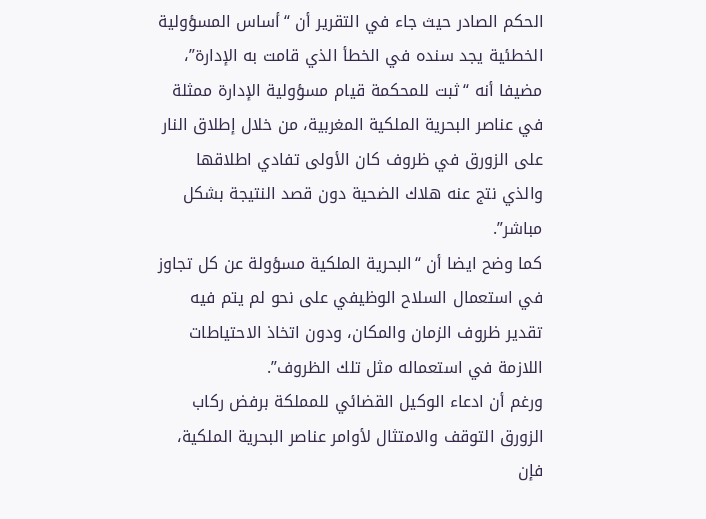الحكم الصادر حيث جاء في التقرير أن “أساس المسؤولية الخطئية يجد سنده في الخطأ الذي قامت به الإدارة”، مضيفا أنه “ثبت للمحكمة قيام مسؤولية الإدارة ممثلة في عناصر البحرية الملكية المغربية، من خلال إطلاق النار على الزورق في ظروف كان الأولى تفادي اطلاقها والذي نتج عنه هلاك الضحية دون قصد النتيجة بشكل مباشر”.
كما وضح ايضا أن “البحرية الملكية مسؤولة عن كل تجاوز في استعمال السلاح الوظيفي على نحو لم يتم فيه تقدير ظروف الزمان والمكان، ودون اتخاذ الاحتياطات اللازمة في استعماله مثل تلك الظروف”.
ورغم أن ادعاء الوكيل القضائي للمملكة برفض ركاب الزورق التوقف والامتثال لأوامر عناصر البحرية الملكية، فإن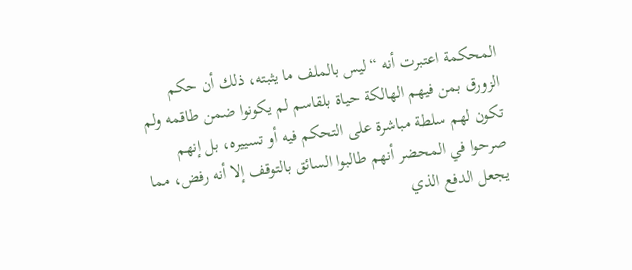المحكمة اعتبرت أنه “ليس بالملف ما يثبته، ذلك أن حكم الزورق بمن فيهم الهالكة حياة بلقاسم لم يكونوا ضمن طاقمه ولم تكون لهم سلطة مباشرة على التحكم فيه أو تسييره، بل إنهم صرحوا في المحضر أنهم طالبوا السائق بالتوقف إلا أنه رفض، مما يجعل الدفع الذي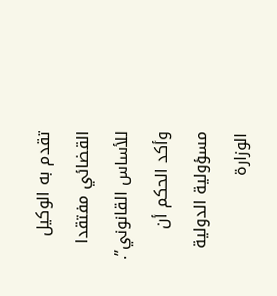تقدم به الوكيل القضائي مفتقدا للأساس القانوني”.
وأكد الحكم أن مسؤولية الدولية الوزارة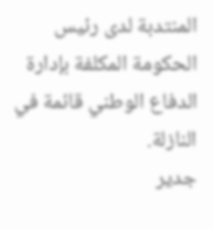المنتدبة لدى رئيس الحكومة المكلفة بإدارة الدفاع الوطني قائمة في النازلة.
جدير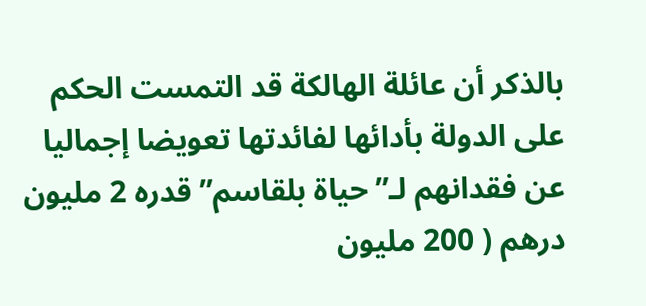بالذكر أن عائلة الهالكة قد التمست الحكم على الدولة بأدائها لفائدتها تعويضا إجماليا عن فقدانهم لـ”حياة بلقاسم” قدره 2 مليون درهم ( 200 مليون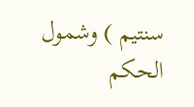سنتيم ) وشمول الحكم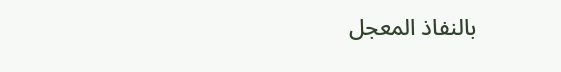بالنفاذ المعجل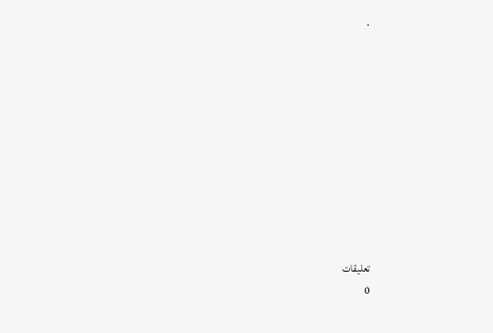.










تعليقات
0